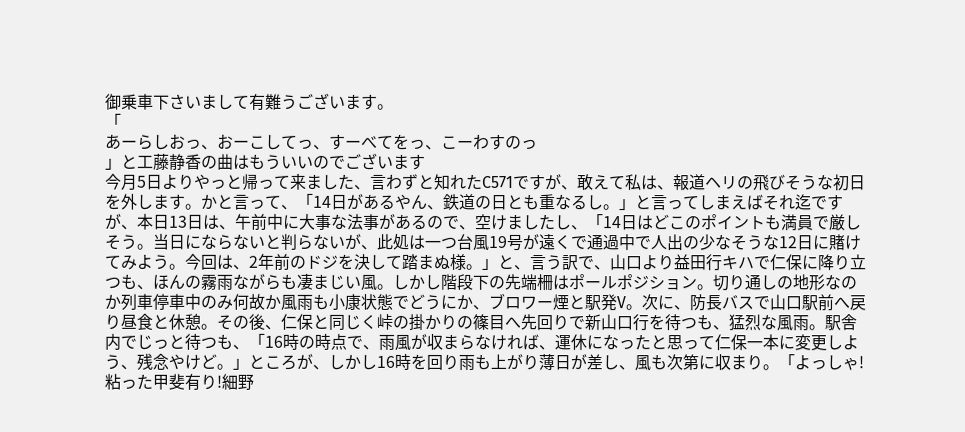御乗車下さいまして有難うございます。
「
あーらしおっ、おーこしてっ、すーべてをっ、こーわすのっ
」と工藤静香の曲はもういいのでございます
今月5日よりやっと帰って来ました、言わずと知れたC571ですが、敢えて私は、報道ヘリの飛びそうな初日を外します。かと言って、「14日があるやん、鉄道の日とも重なるし。」と言ってしまえばそれ迄ですが、本日13日は、午前中に大事な法事があるので、空けましたし、「14日はどこのポイントも満員で厳しそう。当日にならないと判らないが、此処は一つ台風19号が遠くで通過中で人出の少なそうな12日に賭けてみよう。今回は、2年前のドジを決して踏まぬ様。」と、言う訳で、山口より益田行キハで仁保に降り立つも、ほんの霧雨ながらも凄まじい風。しかし階段下の先端柵はポールポジション。切り通しの地形なのか列車停車中のみ何故か風雨も小康状態でどうにか、ブロワー煙と駅発V。次に、防長バスで山口駅前へ戻り昼食と休憩。その後、仁保と同じく峠の掛かりの篠目へ先回りで新山口行を待つも、猛烈な風雨。駅舎内でじっと待つも、「16時の時点で、雨風が収まらなければ、運休になったと思って仁保一本に変更しよう、残念やけど。」ところが、しかし16時を回り雨も上がり薄日が差し、風も次第に収まり。「よっしゃ!粘った甲斐有り!細野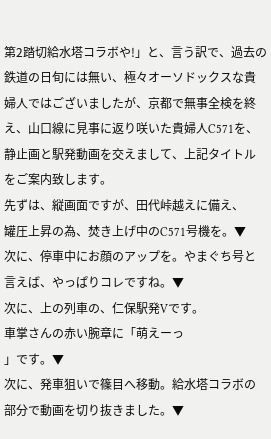第2踏切給水塔コラボや!」と、言う訳で、過去の鉄道の日旬には無い、極々オーソドックスな貴婦人ではございましたが、京都で無事全検を終え、山口線に見事に返り咲いた貴婦人C571を、静止画と駅発動画を交えまして、上記タイトルをご案内致します。
先ずは、縦画面ですが、田代峠越えに備え、
罐圧上昇の為、焚き上げ中のC571号機を。▼
次に、停車中にお顔のアップを。やまぐち号と言えば、やっぱりコレですね。▼
次に、上の列車の、仁保駅発Vです。
車掌さんの赤い腕章に「萌えーっ
」です。▼
次に、発車狙いで篠目へ移動。給水塔コラボの部分で動画を切り抜きました。▼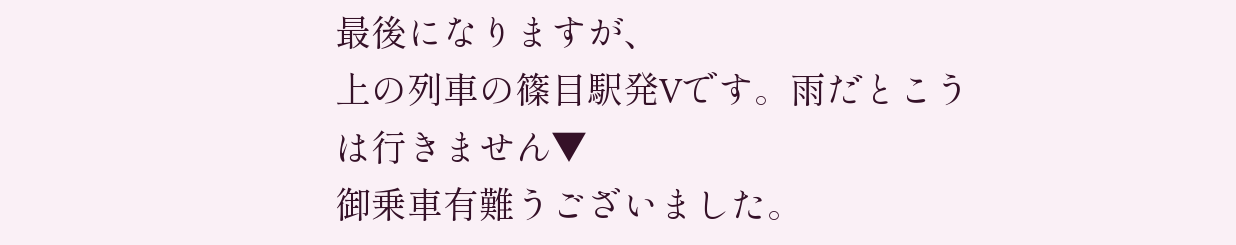最後になりますが、
上の列車の篠目駅発Vです。雨だとこうは行きません▼
御乗車有難うございました。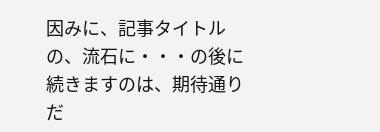因みに、記事タイトルの、流石に・・・の後に続きますのは、期待通りだ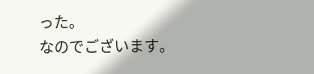った。
なのでございます。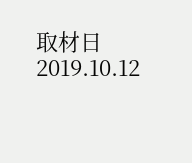取材日
2019.10.12